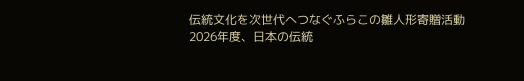伝統文化を次世代へつなぐふらこの雛人形寄贈活動
2026年度、日本の伝統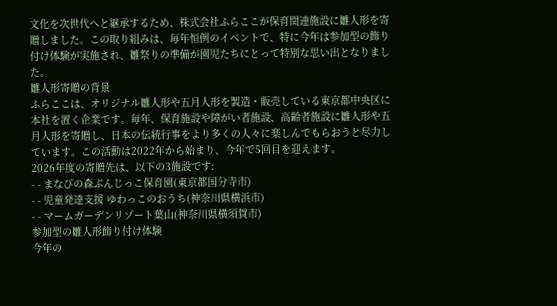文化を次世代へと継承するため、株式会社ふらここが保育関連施設に雛人形を寄贈しました。この取り組みは、毎年恒例のイベントで、特に今年は参加型の飾り付け体験が実施され、雛祭りの準備が園児たちにとって特別な思い出となりました。
雛人形寄贈の背景
ふらここは、オリジナル雛人形や五月人形を製造・販売している東京都中央区に本社を置く企業です。毎年、保育施設や障がい者施設、高齢者施設に雛人形や五月人形を寄贈し、日本の伝統行事をより多くの人々に楽しんでもらおうと尽力しています。この活動は2022年から始まり、今年で5回目を迎えます。
2026年度の寄贈先は、以下の3施設です:
- - まなびの森ぶんじっこ保育園(東京都国分寺市)
- - 児童発達支援 ゆわっこのおうち(神奈川県横浜市)
- - マームガーデンリゾート葉山(神奈川県横須賀市)
参加型の雛人形飾り付け体験
今年の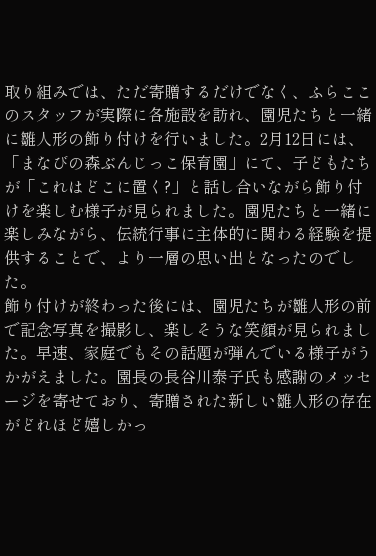取り組みでは、ただ寄贈するだけでなく、ふらここのスタッフが実際に各施設を訪れ、園児たちと一緒に雛人形の飾り付けを行いました。2月12日には、「まなびの森ぶんじっこ保育園」にて、子どもたちが「これはどこに置く?」と話し合いながら飾り付けを楽しむ様子が見られました。園児たちと一緒に楽しみながら、伝統行事に主体的に関わる経験を提供することで、より一層の思い出となったのでした。
飾り付けが終わった後には、園児たちが雛人形の前で記念写真を撮影し、楽しそうな笑顔が見られました。早速、家庭でもその話題が弾んでいる様子がうかがえました。園長の長谷川泰子氏も感謝のメッセージを寄せており、寄贈された新しい雛人形の存在がどれほど嬉しかっ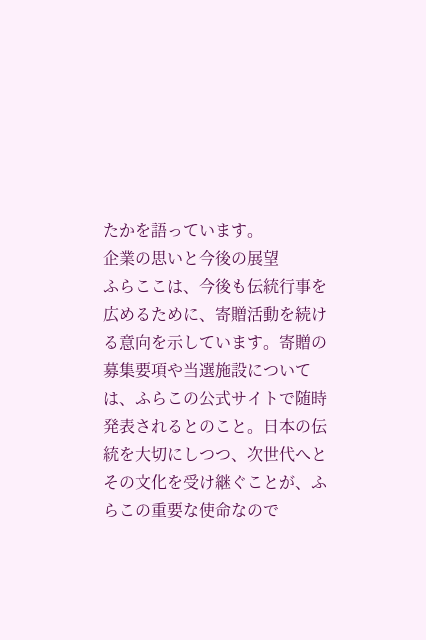たかを語っています。
企業の思いと今後の展望
ふらここは、今後も伝統行事を広めるために、寄贈活動を続ける意向を示しています。寄贈の募集要項や当選施設については、ふらこの公式サイトで随時発表されるとのこと。日本の伝統を大切にしつつ、次世代へとその文化を受け継ぐことが、ふらこの重要な使命なので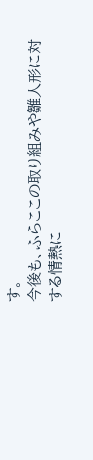す。
今後も、ふらここの取り組みや雛人形に対する情熱に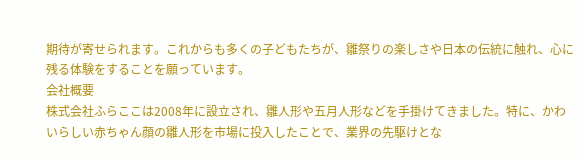期待が寄せられます。これからも多くの子どもたちが、雛祭りの楽しさや日本の伝統に触れ、心に残る体験をすることを願っています。
会社概要
株式会社ふらここは2008年に設立され、雛人形や五月人形などを手掛けてきました。特に、かわいらしい赤ちゃん顔の雛人形を市場に投入したことで、業界の先駆けとな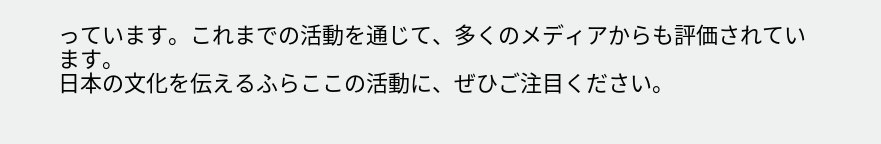っています。これまでの活動を通じて、多くのメディアからも評価されています。
日本の文化を伝えるふらここの活動に、ぜひご注目ください。